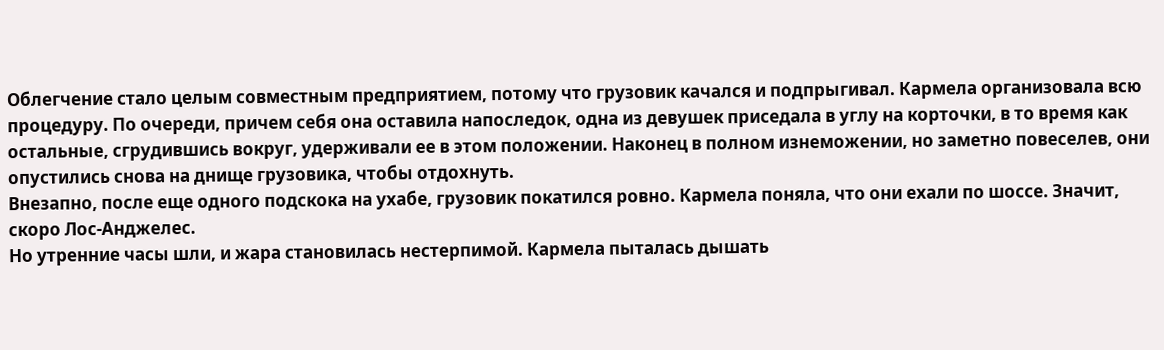Облегчение стало целым совместным предприятием, потому что грузовик качался и подпрыгивал. Кармела организовала всю процедуру. По очереди, причем себя она оставила напоследок, одна из девушек приседала в углу на корточки, в то время как остальные, сгрудившись вокруг, удерживали ее в этом положении. Наконец в полном изнеможении, но заметно повеселев, они опустились снова на днище грузовика, чтобы отдохнуть.
Внезапно, после еще одного подскока на ухабе, грузовик покатился ровно. Кармела поняла, что они ехали по шоссе. Значит, скоро Лос-Анджелес.
Но утренние часы шли, и жара становилась нестерпимой. Кармела пыталась дышать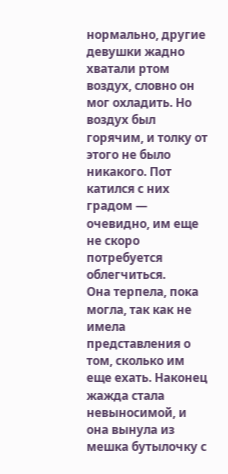нормально, другие девушки жадно хватали ртом воздух, словно он мог охладить. Но воздух был горячим, и толку от этого не было никакого. Пот катился с них градом — очевидно, им еще не скоро потребуется облегчиться.
Она терпела, пока могла, так как не имела представления о том, сколько им еще ехать. Наконец жажда стала невыносимой, и она вынула из мешка бутылочку с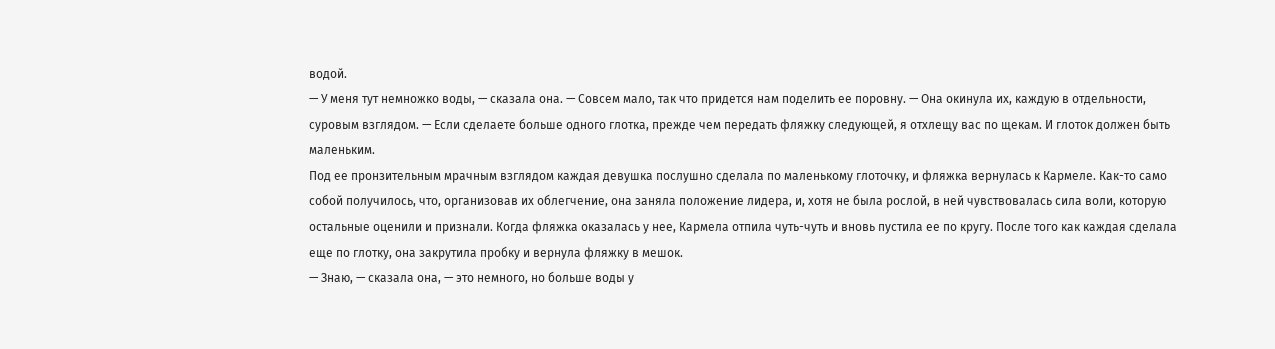водой.
— У меня тут немножко воды, — сказала она. — Совсем мало, так что придется нам поделить ее поровну. — Она окинула их, каждую в отдельности, суровым взглядом. — Если сделаете больше одного глотка, прежде чем передать фляжку следующей, я отхлещу вас по щекам. И глоток должен быть маленьким.
Под ее пронзительным мрачным взглядом каждая девушка послушно сделала по маленькому глоточку, и фляжка вернулась к Кармеле. Как-то само собой получилось, что, организовав их облегчение, она заняла положение лидера, и, хотя не была рослой, в ней чувствовалась сила воли, которую остальные оценили и признали. Когда фляжка оказалась у нее, Кармела отпила чуть-чуть и вновь пустила ее по кругу. После того как каждая сделала еще по глотку, она закрутила пробку и вернула фляжку в мешок.
— Знаю, — сказала она, — это немного, но больше воды у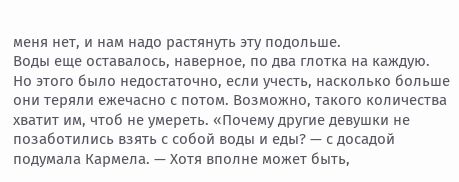меня нет, и нам надо растянуть эту подольше.
Воды еще оставалось, наверное, по два глотка на каждую. Но этого было недостаточно, если учесть, насколько больше они теряли ежечасно с потом. Возможно, такого количества хватит им, чтоб не умереть. «Почему другие девушки не позаботились взять с собой воды и еды? — с досадой подумала Кармела. — Хотя вполне может быть,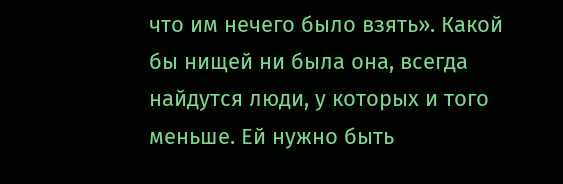что им нечего было взять». Какой бы нищей ни была она, всегда найдутся люди, у которых и того меньше. Ей нужно быть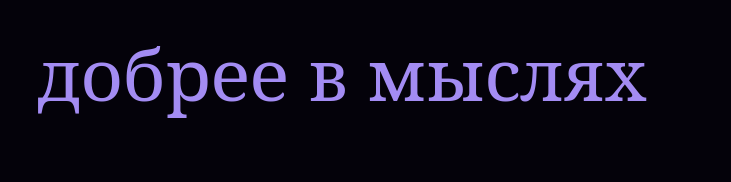добрее в мыслях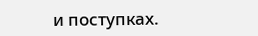и поступках.